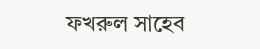ফখরুল সাহেব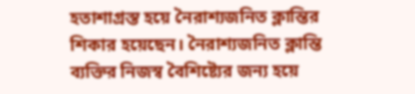হতাশাগ্রস্ত হয়ে নৈরাশ্যজনিত ক্লান্তির শিকার হয়েছেন। নৈরাশ্যজনিত ক্লান্তি ব্যক্তির নিজস্ব বৈশিষ্ট্যের জন্য হয়ে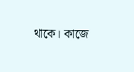থাকে। কাজে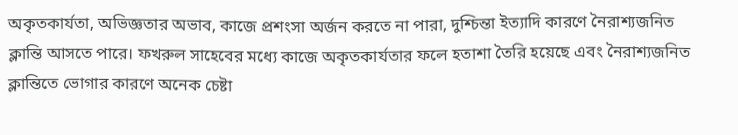অকৃতকার্যতা, অভিজ্ঞতার অভাব, কাজে প্রশংসা অর্জন করতে না পারা, দুশ্চিন্তা ইত্যাদি কারণে নৈরাশ্যজনিত ক্লান্তি আসতে পারে। ফখরুল সাহেবের মধ্যে কাজে অকৃতকার্যতার ফলে হতাশা তৈরি হয়েছে এবং নৈরাশ্যজনিত ক্লান্তিতে ভোগার কারণে অনেক চেষ্টা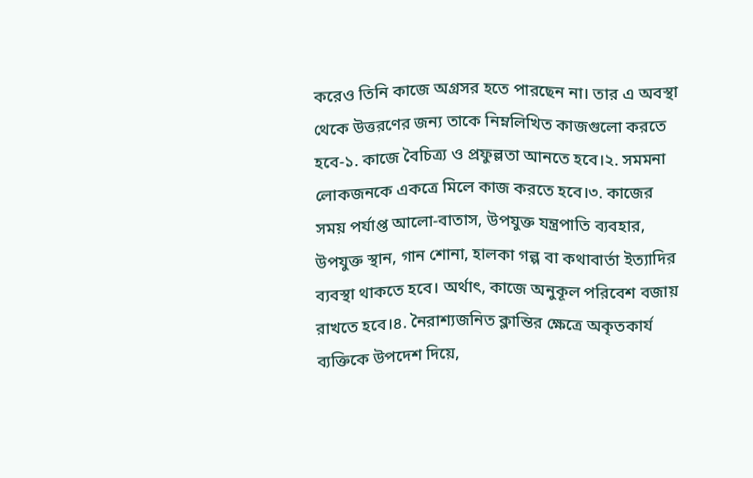করেও তিনি কাজে অগ্রসর হতে পারছেন না। তার এ অবস্থা থেকে উত্তরণের জন্য তাকে নিম্নলিখিত কাজগুলো করতে হবে-১. কাজে বৈচিত্র্য ও প্রফুল্লতা আনতে হবে।২. সমমনা লোকজনকে একত্রে মিলে কাজ করতে হবে।৩. কাজের সময় পর্যাপ্ত আলো-বাতাস, উপযুক্ত যন্ত্রপাতি ব্যবহার, উপযুক্ত স্থান, গান শোনা, হালকা গল্প বা কথাবার্তা ইত্যাদির ব্যবস্থা থাকতে হবে। অর্থাৎ, কাজে অনুকূল পরিবেশ বজায় রাখতে হবে।৪. নৈরাশ্যজনিত ক্লান্তির ক্ষেত্রে অকৃতকার্য ব্যক্তিকে উপদেশ দিয়ে,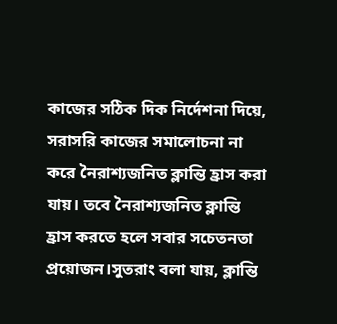কাজের সঠিক দিক নির্দেশনা দিয়ে, সরাসরি কাজের সমালোচনা না করে নৈরাশ্যজনিত ক্লান্তি হ্রাস করা যায়। তবে নৈরাশ্যজনিত ক্লান্তি হ্রাস করতে হলে সবার সচেতনতা প্রয়োজন।সুতরাং বলা যায়, ক্লান্তি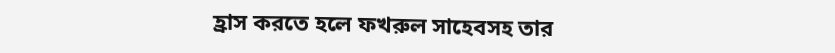হ্রাস করতে হলে ফখরুল সাহেবসহ তার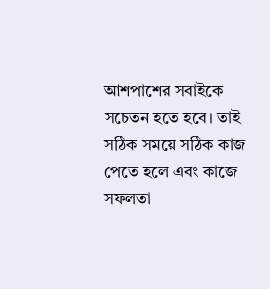আশপাশের সবাইকে সচেতন হতে হবে। তাই সঠিক সময়ে সঠিক কাজ পেতে হলে এবং কাজে সফলতা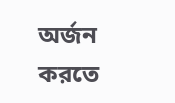অর্জন করতে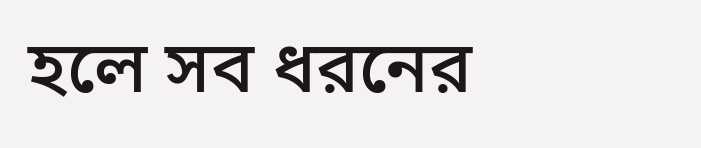হলে সব ধরনের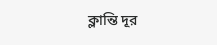ক্লান্তি দূর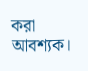করা আবশ্যক।